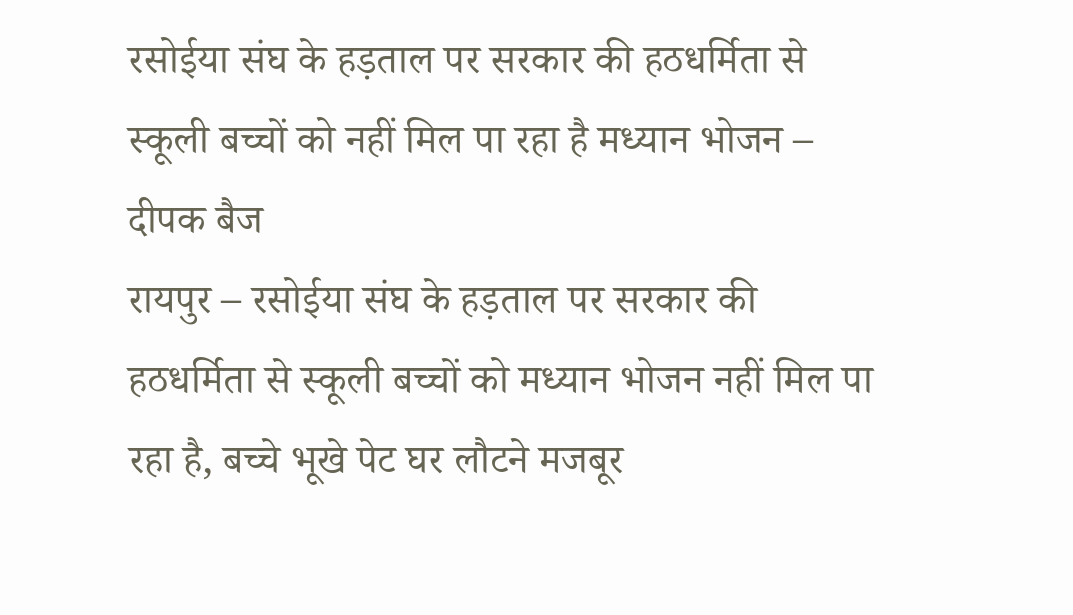रसोईया संघ के हड़ताल पर सरकार की हठधर्मिता से स्कूली बच्चों को नहीं मिल पा रहा है मध्यान भोजन – दीपक बैज
रायपुर – रसोईया संघ के हड़ताल पर सरकार की हठधर्मिता से स्कूली बच्चों को मध्यान भोजन नहीं मिल पा रहा है, बच्चे भूखे पेट घर लौटने मजबूर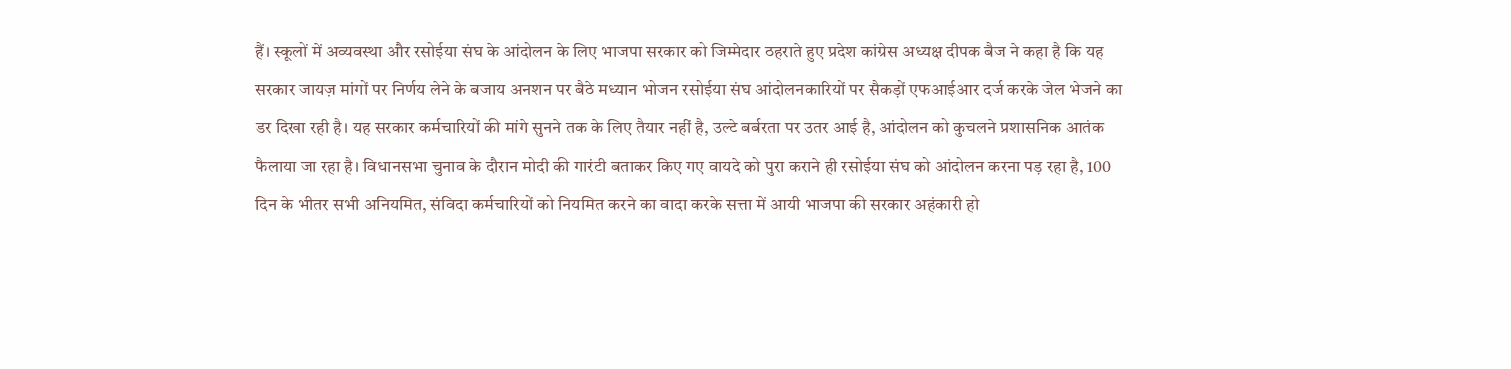हैं। स्कूलों में अव्यवस्था और रसोईया संघ के आंदोलन के लिए भाजपा सरकार को जिम्मेदार ठहराते हुए प्रदेश कांग्रेस अध्यक्ष दीपक बैज ने कहा है कि यह सरकार जायज़ मांगों पर निर्णय लेने के बजाय अनशन पर बैठे मध्यान भोजन रसोईया संघ आंदोलनकारियों पर सैकड़ों एफआईआर दर्ज करके जेल भेजने का डर दिखा रही है। यह सरकार कर्मचारियों की मांगे सुनने तक के लिए तैयार नहीं है, उल्टे बर्बरता पर उतर आई है, आंदोलन को कुचलने प्रशासनिक आतंक फैलाया जा रहा है। विधानसभा चुनाव के दौरान मोदी की गारंटी बताकर किए गए वायदे को पुरा कराने ही रसोईया संघ को आंदोलन करना पड़ रहा है, 100 दिन के भीतर सभी अनियमित, संविदा कर्मचारियों को नियमित करने का वादा करके सत्ता में आयी भाजपा की सरकार अहंकारी हो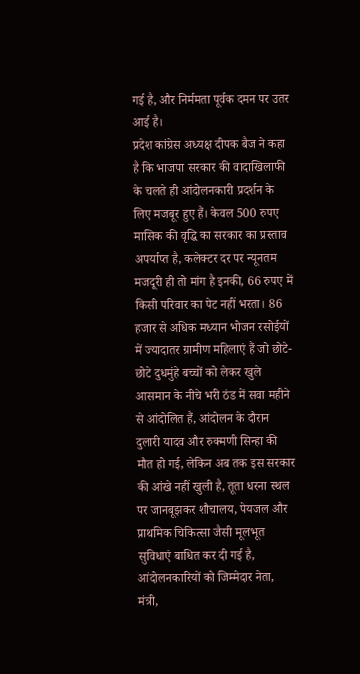गई है, और निर्ममता पूर्वक दमन पर उतर आई है।
प्रदेश कांग्रेस अध्यक्ष दीपक बैज ने कहा है कि भाजपा सरकार की वादाखिलाफी के चलते ही आंदोलनकारी प्रदर्शन के लिए मजबूर हुए हैं। केवल 500 रुपए मासिक की वृद्धि का सरकार का प्रस्ताव अपर्याप्त है, कलेक्टर दर पर न्यूनतम मजदूरी ही तो मांग है इनकी, 66 रुपए में किसी परिवार का पेट नहीं भरता। 86 हजार से अधिक मध्यान भोजन रसोईयों में ज्यादातर ग्रामीण महिलाएं हैं जो छोटे-छोटे दुधमुंहे बच्चों को लेकर खुले आसमान के नीचे भरी ठंड में सवा महीने से आंदोलित हैं, आंदोलन के दौरान दुलारी यादव और रुक्मणी सिन्हा की मौत हो गई, लेकिन अब तक इस सरकार की आंखे नहीं खुली है, तूता धरना स्थल पर जानबूझकर शौचालय, पेयजल और प्राथमिक चिकित्सा जैसी मूलभूत सुविधाएं बाधित कर दी गई है, आंदोलनकारियों को जिम्मेदार नेता, मंत्री,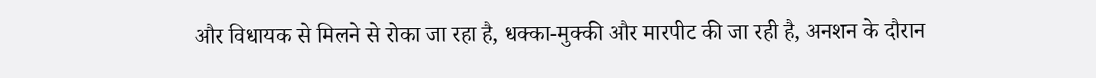और विधायक से मिलने से रोका जा रहा है, धक्का-मुक्की और मारपीट की जा रही है, अनशन के दौरान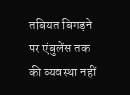तबियत बिगड़ने पर एंबुलेंस तक की व्यवस्था नहीं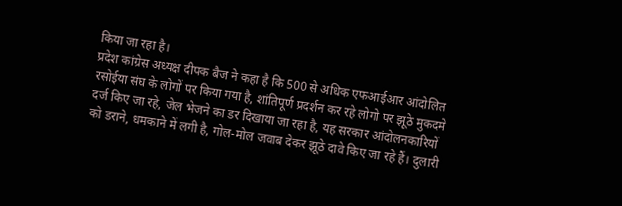किया जा रहा है।
प्रदेश कांग्रेस अध्यक्ष दीपक बैज ने कहा है कि 500 से अधिक एफआईआर आंदोलित रसोईया संघ के लोगों पर किया गया है, शांतिपूर्ण प्रदर्शन कर रहे लोगो पर झूठे मुकदमे दर्ज किए जा रहे, जेल भेजने का डर दिखाया जा रहा है, यह सरकार आंदोलनकारियों को डराने, धमकाने में लगी है, गोल-मोल जवाब देकर झूठे दावे किए जा रहे हैं। दुलारी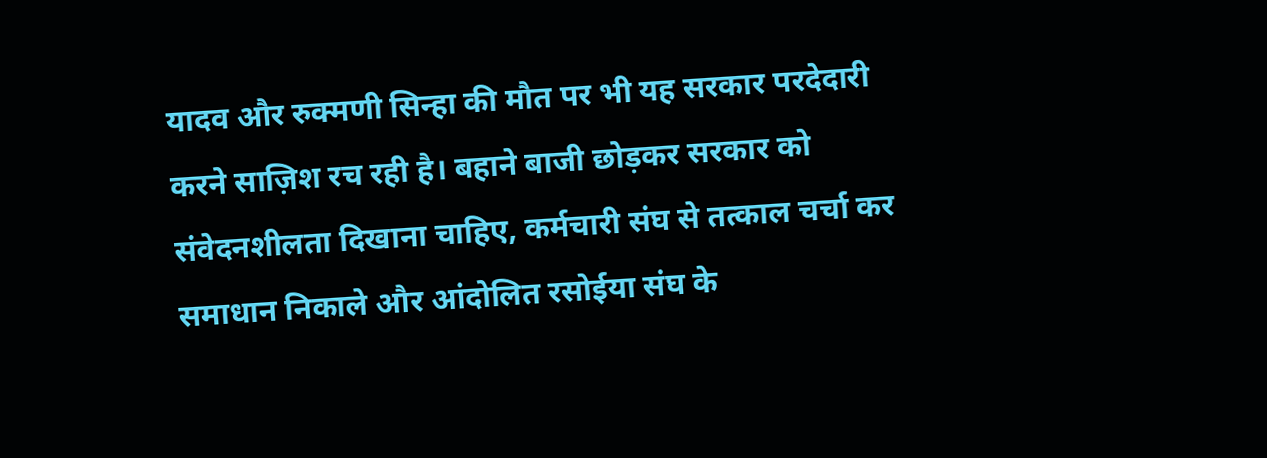यादव और रुक्मणी सिन्हा की मौत पर भी यह सरकार परदेदारी करने साज़िश रच रही है। बहाने बाजी छोड़कर सरकार को संवेदनशीलता दिखाना चाहिए, कर्मचारी संघ से तत्काल चर्चा कर समाधान निकाले और आंदोलित रसोईया संघ के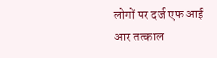लोगों पर दर्ज एफ आई आर तत्काल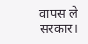वापस ले सरकार।